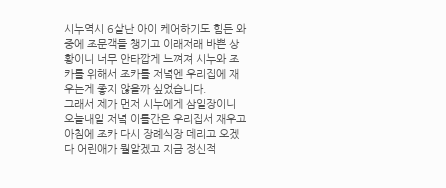시누역시 6살난 아이 케어하기도 힘든 와중에 조문객들 챙기고 이래저래 바쁜 상황이니 너무 안타깝게 느껴져 시누와 조카를 위해서 조카를 저녘엔 우리집에 재우는게 좋지 않을까 싶었습니다.
그래서 제가 먼저 시누에게 삼일장이니 오늘내일 저녘 이틀간은 우리집서 재우고 아침에 조카 다시 장례식장 데리고 오겠다 어린애가 뭘알겠고 지금 정신적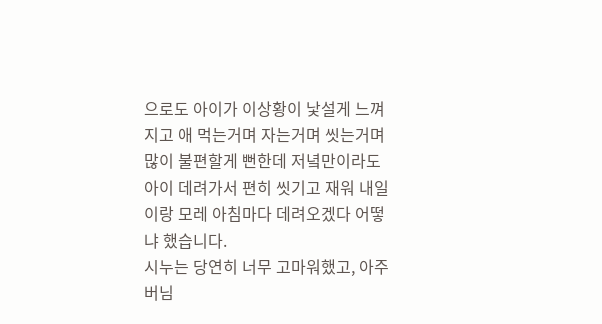으로도 아이가 이상황이 낯설게 느껴지고 애 먹는거며 자는거며 씻는거며 많이 불편할게 뻔한데 저녘만이라도 아이 데려가서 편히 씻기고 재워 내일이랑 모레 아침마다 데려오겠다 어떻냐 했습니다.
시누는 당연히 너무 고마워했고, 아주버님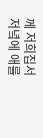께 저희집서 저녘에 애를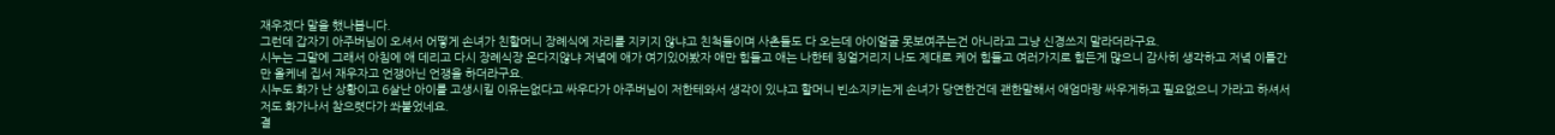재우겠다 말을 했나봅니다.
그런데 갑자기 아주버님이 오셔서 어떻게 손녀가 친할머니 장례식에 자리를 지키지 않냐고 친척들이며 사촌들도 다 오는데 아이얼굴 못보여주는건 아니라고 그냥 신경쓰지 말라더라구요.
시누는 그말에 그래서 아침에 애 데리고 다시 장례식장 온다지않냐 저녘에 애가 여기있어봤자 애만 힘들고 애는 나한테 칭얼거리지 나도 제대로 케어 힘들고 여러가지로 힘든게 많으니 감사히 생각하고 저녘 이틀간만 올케네 집서 재우자고 언쟁아닌 언쟁을 하더라구요.
시누도 화가 난 상황이고 6살난 아이를 고생시킬 이유는없다고 싸우다가 아주버님이 저한테와서 생각이 있냐고 할머니 빈소지키는게 손녀가 당연한건데 괜한말해서 애엄마랑 싸우게하고 필요없으니 가라고 하셔서 저도 화가나서 참으렷다가 쏴붙었네요.
결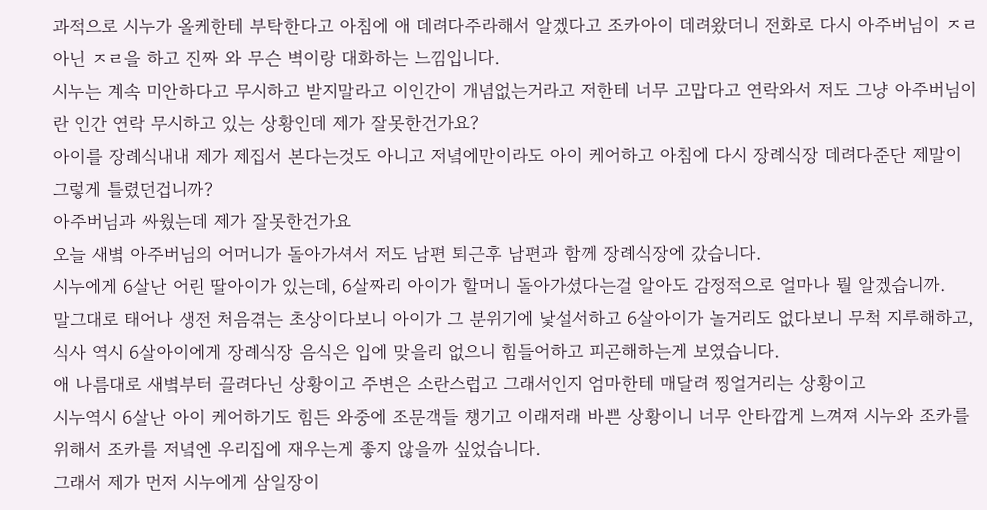과적으로 시누가 올케한테 부탁한다고 아침에 애 데려다주라해서 알겠다고 조카아이 데려왔더니 전화로 다시 아주버님이 ㅈㄹ아닌 ㅈㄹ을 하고 진짜 와 무슨 벽이랑 대화하는 느낌입니다.
시누는 계속 미안하다고 무시하고 받지말라고 이인간이 개념없는거라고 저한테 너무 고맙다고 연락와서 저도 그냥 아주버님이란 인간 연락 무시하고 있는 상황인데 제가 잘못한건가요?
아이를 장례식내내 제가 제집서 본다는것도 아니고 저녘에만이라도 아이 케어하고 아침에 다시 장례식장 데려다준단 제말이 그렇게 틀렸던겁니까?
아주버님과 싸웠는데 제가 잘못한건가요
오늘 새볔 아주버님의 어머니가 돌아가셔서 저도 남편 퇴근후 남편과 함께 장례식장에 갔습니다.
시누에게 6살난 어린 딸아이가 있는데, 6살짜리 아이가 할머니 돌아가셨다는걸 알아도 감정적으로 얼마나 뭘 알겠습니까.
말그대로 태어나 생전 처음겪는 초상이다보니 아이가 그 분위기에 낯설서하고 6살아이가 놀거리도 없다보니 무척 지루해하고, 식사 역시 6살아이에게 장례식장 음식은 입에 맞을리 없으니 힘들어하고 피곤해하는게 보였습니다.
애 나름대로 새볔부터 끌려다닌 상황이고 주변은 소란스럽고 그래서인지 엄마한테 매달려 찡얼거리는 상황이고
시누역시 6살난 아이 케어하기도 힘든 와중에 조문객들 챙기고 이래저래 바쁜 상황이니 너무 안타깝게 느껴져 시누와 조카를 위해서 조카를 저녘엔 우리집에 재우는게 좋지 않을까 싶었습니다.
그래서 제가 먼저 시누에게 삼일장이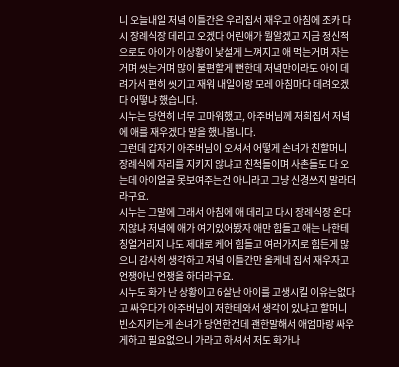니 오늘내일 저녘 이틀간은 우리집서 재우고 아침에 조카 다시 장례식장 데리고 오겠다 어린애가 뭘알겠고 지금 정신적으로도 아이가 이상황이 낯설게 느껴지고 애 먹는거며 자는거며 씻는거며 많이 불편할게 뻔한데 저녘만이라도 아이 데려가서 편히 씻기고 재워 내일이랑 모레 아침마다 데려오겠다 어떻냐 했습니다.
시누는 당연히 너무 고마워했고, 아주버님께 저희집서 저녘에 애를 재우겠다 말을 했나봅니다.
그런데 갑자기 아주버님이 오셔서 어떻게 손녀가 친할머니 장례식에 자리를 지키지 않냐고 친척들이며 사촌들도 다 오는데 아이얼굴 못보여주는건 아니라고 그냥 신경쓰지 말라더라구요.
시누는 그말에 그래서 아침에 애 데리고 다시 장례식장 온다지않냐 저녘에 애가 여기있어봤자 애만 힘들고 애는 나한테 칭얼거리지 나도 제대로 케어 힘들고 여러가지로 힘든게 많으니 감사히 생각하고 저녘 이틀간만 올케네 집서 재우자고 언쟁아닌 언쟁을 하더라구요.
시누도 화가 난 상황이고 6살난 아이를 고생시킬 이유는없다고 싸우다가 아주버님이 저한테와서 생각이 있냐고 할머니 빈소지키는게 손녀가 당연한건데 괜한말해서 애엄마랑 싸우게하고 필요없으니 가라고 하셔서 저도 화가나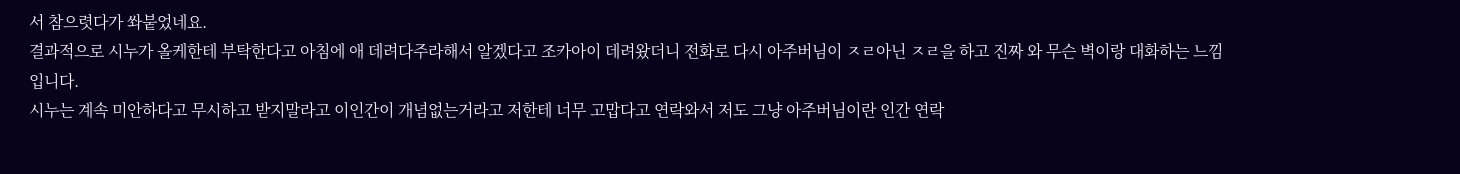서 참으렷다가 쏴붙었네요.
결과적으로 시누가 올케한테 부탁한다고 아침에 애 데려다주라해서 알겠다고 조카아이 데려왔더니 전화로 다시 아주버님이 ㅈㄹ아닌 ㅈㄹ을 하고 진짜 와 무슨 벽이랑 대화하는 느낌입니다.
시누는 계속 미안하다고 무시하고 받지말라고 이인간이 개념없는거라고 저한테 너무 고맙다고 연락와서 저도 그냥 아주버님이란 인간 연락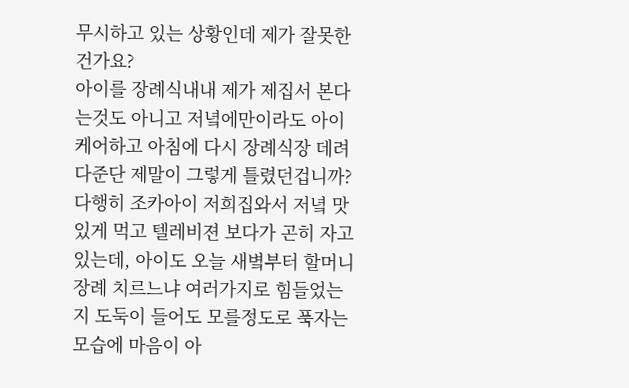무시하고 있는 상황인데 제가 잘못한건가요?
아이를 장례식내내 제가 제집서 본다는것도 아니고 저녘에만이라도 아이 케어하고 아침에 다시 장례식장 데려다준단 제말이 그렇게 틀렸던겁니까?
다행히 조카아이 저희집와서 저녘 맛있게 먹고 텔레비젼 보다가 곤히 자고 있는데, 아이도 오늘 새볔부터 할머니 장례 치르느냐 여러가지로 힘들었는지 도둑이 들어도 모를정도로 푹자는 모습에 마음이 아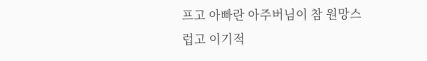프고 아빠란 아주버님이 참 원망스럽고 이기적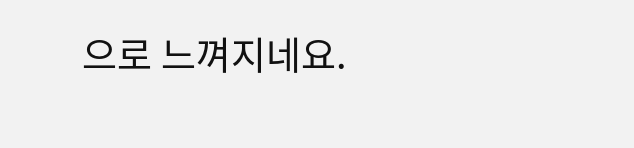으로 느껴지네요.